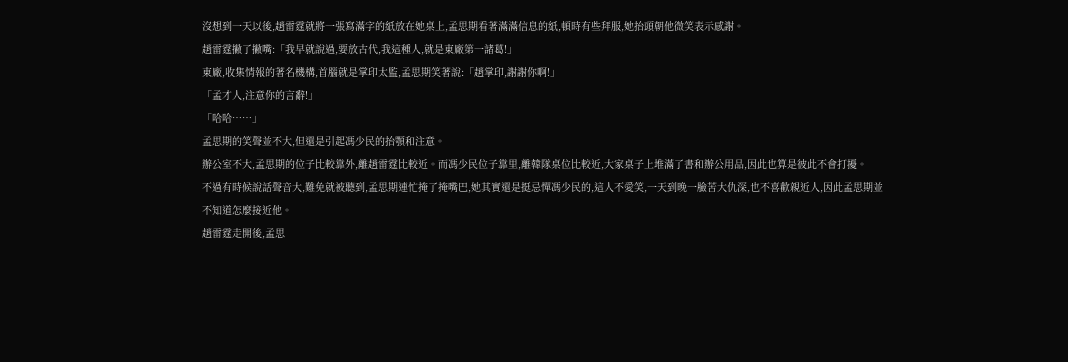沒想到一天以後,趙雷霆就將一張寫滿字的紙放在她桌上,孟思期看著滿滿信息的紙,頓時有些拜服,她抬頭朝他微笑表示感謝。
趙雷霆撇了撇嘴:「我早就說過,要放古代,我這種人,就是東廠第一諸葛!」
東廠,收集情報的著名機構,首腦就是掌印太監,孟思期笑著說:「趙掌印,謝謝你啊!」
「孟才人,注意你的言辭!」
「哈哈……」
孟思期的笑聲並不大,但還是引起馮少民的抬顎和注意。
辦公室不大,孟思期的位子比較靠外,離趙雷霆比較近。而馮少民位子靠里,離韓隊桌位比較近,大家桌子上堆滿了書和辦公用品,因此也算是彼此不會打擾。
不過有時候說話聲音大,難免就被聽到,孟思期連忙掩了掩嘴巴,她其實還是挺忌憚馮少民的,這人不愛笑,一天到晚一臉苦大仇深,也不喜歡親近人,因此孟思期並不知道怎麼接近他。
趙雷霆走開後,孟思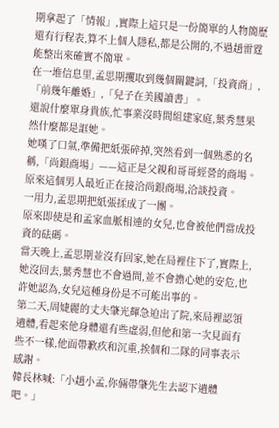期拿起了「情報」,實際上這只是一份簡單的人物簡歷還有行程表,算不上個人隱私,都是公開的,不過趙雷霆能整出來確實不簡單。
在一堆信息里,孟思期攫取到幾個關鍵詞,「投資商」,「前幾年離婚」,「兒子在美國讀書」。
還說什麼單身貴族,忙事業沒時間組建家庭,葉秀慧果然什麼都是誆她。
她嘆了口氣,準備把紙張碎掉,突然看到一個熟悉的名稱,「尚銀商場」——這正是父親和哥哥經營的商場。
原來這個男人最近正在接洽尚銀商場,洽談投資。
一用力,孟思期把紙張揉成了一團。
原來即使是和孟家血脈相連的女兒,也會被他們當成投資的砝碼。
當天晚上,孟思期並沒有回家,她在局裡住下了,實際上,她沒回去,葉秀慧也不會過問,並不會擔心她的安危,也許她認為,女兒這種身份是不可能出事的。
第二天,周婕麗的丈夫肇光輝急迫出了院,來局裡認領遺體,看起來他身體還有些虛弱,但他和第一次見面有些不一樣,他面帶歉疚和沉重,挨個和二隊的同事表示感謝。
韓長林喊:「小趙小孟,你倆帶肇先生去認下遺體吧。」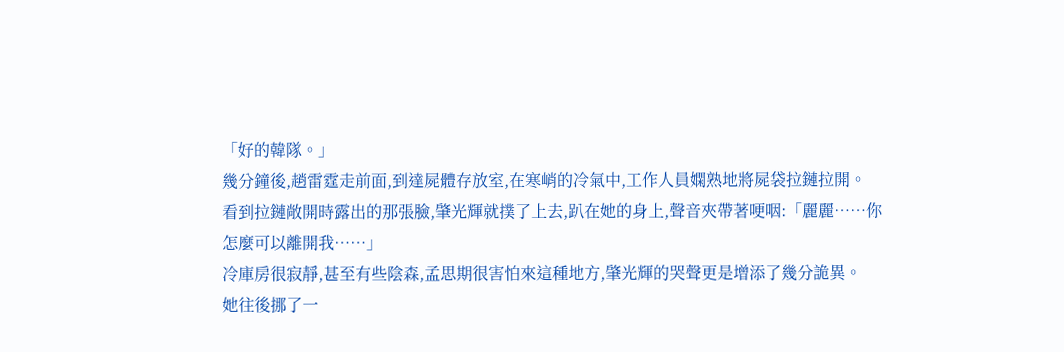「好的韓隊。」
幾分鐘後,趙雷霆走前面,到達屍體存放室,在寒峭的冷氣中,工作人員嫻熟地將屍袋拉鏈拉開。
看到拉鏈敞開時露出的那張臉,肇光輝就撲了上去,趴在她的身上,聲音夾帶著哽咽:「麗麗……你怎麼可以離開我……」
冷庫房很寂靜,甚至有些陰森,孟思期很害怕來這種地方,肇光輝的哭聲更是增添了幾分詭異。
她往後挪了一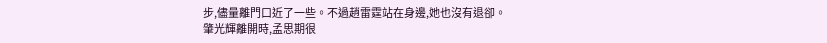步,儘量離門口近了一些。不過趙雷霆站在身邊,她也沒有退卻。
肇光輝離開時,孟思期很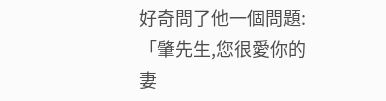好奇問了他一個問題:「肇先生,您很愛你的妻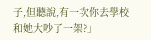子,但聽說,有一次你去學校和她大吵了一架?」